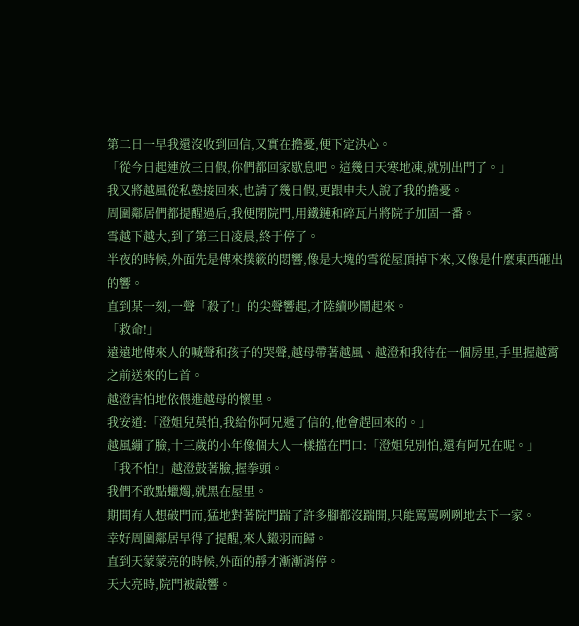第二日一早我還沒收到回信,又實在擔憂,便下定決心。
「從今日起連放三日假,你們都回家歇息吧。這幾日天寒地凍,就別出門了。」
我又將越風從私塾接回來,也請了幾日假,更跟申夫人說了我的擔憂。
周圍鄰居們都提醒過后,我便閉院門,用鐵鏈和碎瓦片將院子加固一番。
雪越下越大,到了第三日凌晨,終于停了。
半夜的時候,外面先是傳來撲簌的悶響,像是大塊的雪從屋頂掉下來,又像是什麼東西砸出的響。
直到某一刻,一聲「殺了!」的尖聲響起,才陸續吵鬧起來。
「救命!」
遠遠地傳來人的喊聲和孩子的哭聲,越母帶著越風、越澄和我待在一個房里,手里握越霄之前送來的匕首。
越澄害怕地依偎進越母的懷里。
我安道:「澄姐兒莫怕,我給你阿兄遞了信的,他會趕回來的。」
越風繃了臉,十三歲的小年像個大人一樣擋在門口:「澄姐兒別怕,還有阿兄在呢。」
「我不怕!」越澄鼓著臉,握拳頭。
我們不敢點蠟燭,就黑在屋里。
期間有人想破門而,猛地對著院門踹了許多腳都沒踹開,只能罵罵咧咧地去下一家。
幸好周圍鄰居早得了提醒,來人鎩羽而歸。
直到天蒙蒙亮的時候,外面的靜才漸漸消停。
天大亮時,院門被敲響。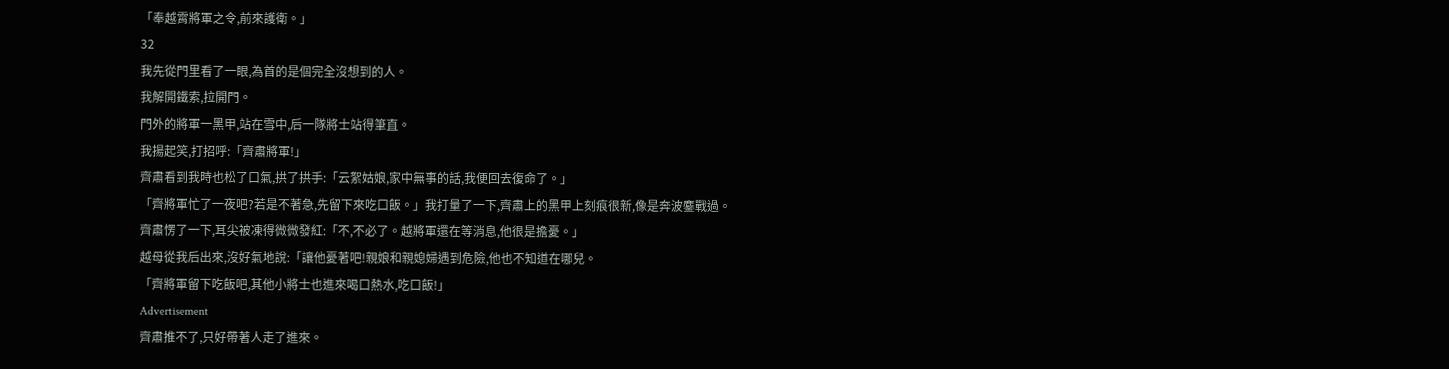「奉越霄將軍之令,前來護衛。」
32
我先從門里看了一眼,為首的是個完全沒想到的人。
我解開鐵索,拉開門。
門外的將軍一黑甲,站在雪中,后一隊將士站得筆直。
我揚起笑,打招呼:「齊肅將軍!」
齊肅看到我時也松了口氣,拱了拱手:「云絮姑娘,家中無事的話,我便回去復命了。」
「齊將軍忙了一夜吧?若是不著急,先留下來吃口飯。」我打量了一下,齊肅上的黑甲上刻痕很新,像是奔波鏖戰過。
齊肅愣了一下,耳尖被凍得微微發紅:「不,不必了。越將軍還在等消息,他很是擔憂。」
越母從我后出來,沒好氣地說:「讓他憂著吧!親娘和親媳婦遇到危險,他也不知道在哪兒。
「齊將軍留下吃飯吧,其他小將士也進來喝口熱水,吃口飯!」
Advertisement
齊肅推不了,只好帶著人走了進來。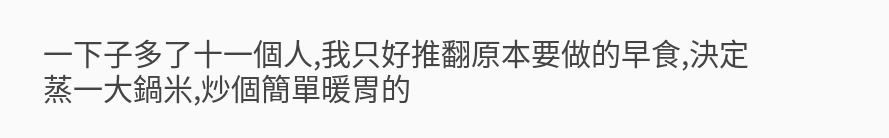一下子多了十一個人,我只好推翻原本要做的早食,決定蒸一大鍋米,炒個簡單暖胃的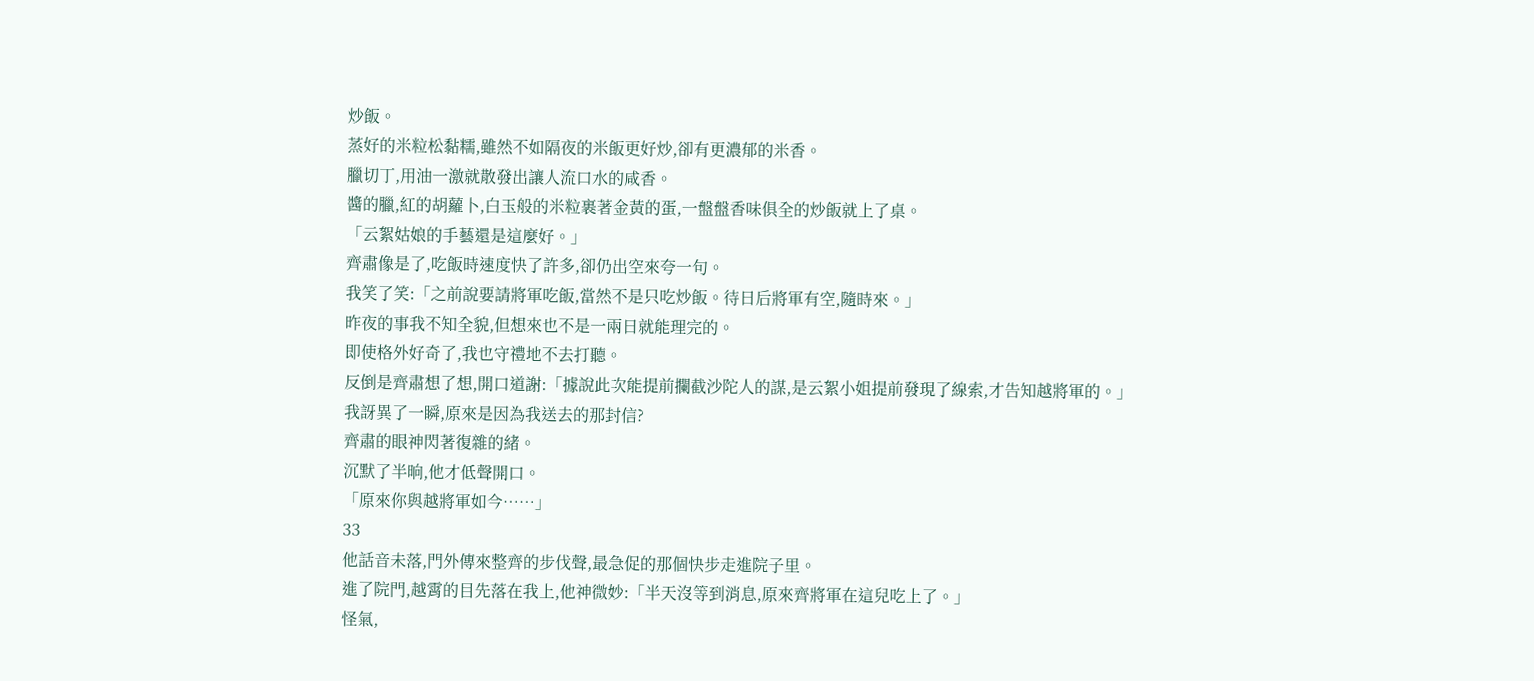炒飯。
蒸好的米粒松黏糯,雖然不如隔夜的米飯更好炒,卻有更濃郁的米香。
臘切丁,用油一激就散發出讓人流口水的咸香。
醬的臘,紅的胡蘿卜,白玉般的米粒裹著金黃的蛋,一盤盤香味俱全的炒飯就上了桌。
「云絮姑娘的手藝還是這麼好。」
齊肅像是了,吃飯時速度快了許多,卻仍出空來夸一句。
我笑了笑:「之前說要請將軍吃飯,當然不是只吃炒飯。待日后將軍有空,隨時來。」
昨夜的事我不知全貌,但想來也不是一兩日就能理完的。
即使格外好奇了,我也守禮地不去打聽。
反倒是齊肅想了想,開口道謝:「據說此次能提前攔截沙陀人的謀,是云絮小姐提前發現了線索,才告知越將軍的。」
我訝異了一瞬,原來是因為我送去的那封信?
齊肅的眼神閃著復雜的緒。
沉默了半晌,他才低聲開口。
「原來你與越將軍如今……」
33
他話音未落,門外傳來整齊的步伐聲,最急促的那個快步走進院子里。
進了院門,越霄的目先落在我上,他神微妙:「半天沒等到消息,原來齊將軍在這兒吃上了。」
怪氣,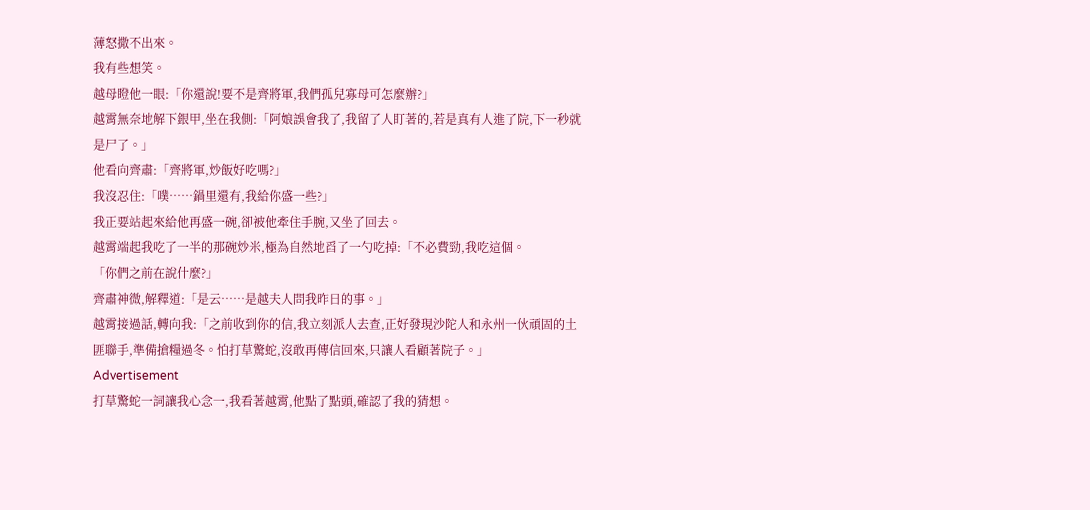薄怒撒不出來。
我有些想笑。
越母瞪他一眼:「你還說!要不是齊將軍,我們孤兒寡母可怎麼辦?」
越霄無奈地解下銀甲,坐在我側:「阿娘誤會我了,我留了人盯著的,若是真有人進了院,下一秒就是尸了。」
他看向齊肅:「齊將軍,炒飯好吃嗎?」
我沒忍住:「噗……鍋里還有,我給你盛一些?」
我正要站起來給他再盛一碗,卻被他牽住手腕,又坐了回去。
越霄端起我吃了一半的那碗炒米,極為自然地舀了一勺吃掉:「不必費勁,我吃這個。
「你們之前在說什麼?」
齊肅神微,解釋道:「是云……是越夫人問我昨日的事。」
越霄接過話,轉向我:「之前收到你的信,我立刻派人去查,正好發現沙陀人和永州一伙頑固的土匪聯手,準備搶糧過冬。怕打草驚蛇,沒敢再傳信回來,只讓人看顧著院子。」
Advertisement
打草驚蛇一詞讓我心念一,我看著越霄,他點了點頭,確認了我的猜想。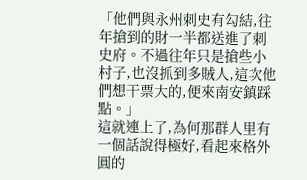「他們與永州刺史有勾結,往年搶到的財一半都送進了刺史府。不過往年只是搶些小村子,也沒抓到多賊人,這次他們想干票大的,便來南安鎮踩點。」
這就連上了,為何那群人里有一個話說得極好,看起來格外圓的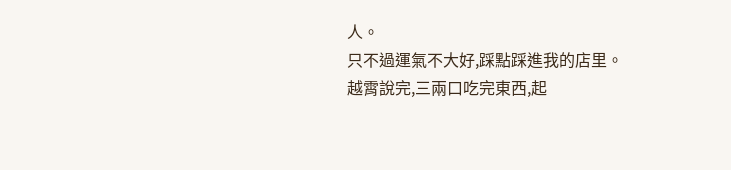人。
只不過運氣不大好,踩點踩進我的店里。
越霄說完,三兩口吃完東西,起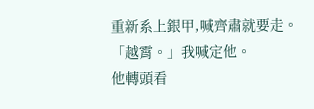重新系上銀甲,喊齊肅就要走。
「越霄。」我喊定他。
他轉頭看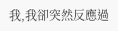我,我卻突然反應過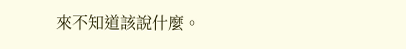來不知道該說什麼。